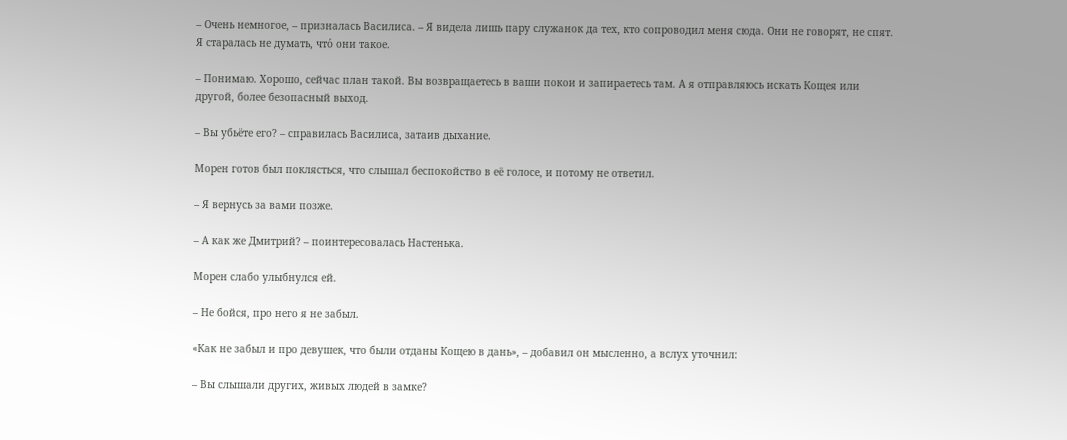– Очень немногое, – призналась Василиса. – Я видела лишь пару служанок да тех, кто сопроводил меня сюда. Они не говорят, не спят. Я старалась не думать, что́ они такое.

– Понимаю. Хорошо, сейчас план такой. Вы возвращаетесь в ваши покои и запираетесь там. А я отправляюсь искать Кощея или другой, более безопасный выход.

– Вы убьёте его? – справилась Василиса, затаив дыхание.

Морен готов был поклясться, что слышал беспокойство в её голосе, и потому не ответил.

– Я вернусь за вами позже.

– А как же Дмитрий? – поинтересовалась Настенька.

Морен слабо улыбнулся ей.

– Не бойся, про него я не забыл.

«Как не забыл и про девушек, что были отданы Кощею в дань», – добавил он мысленно, а вслух уточнил:

– Вы слышали других, живых людей в замке?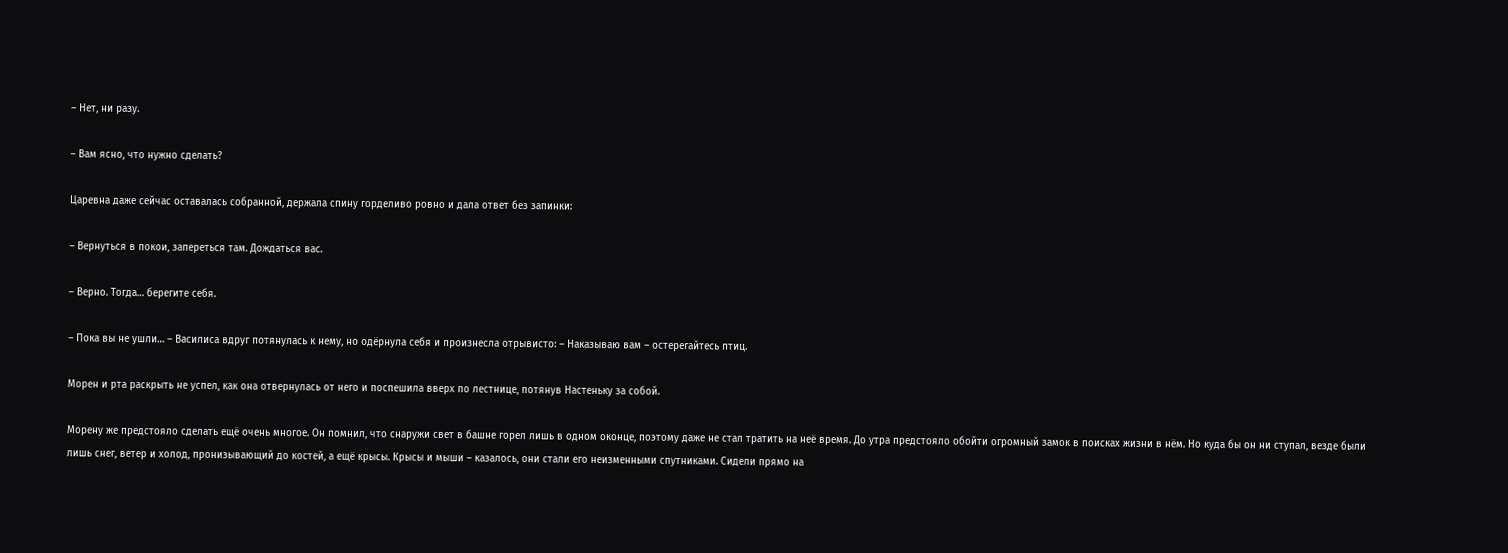– Нет, ни разу.

– Вам ясно, что нужно сделать?

Царевна даже сейчас оставалась собранной, держала спину горделиво ровно и дала ответ без запинки:

– Вернуться в покои, запереться там. Дождаться вас.

– Верно. Тогда… берегите себя.

– Пока вы не ушли… – Василиса вдруг потянулась к нему, но одёрнула себя и произнесла отрывисто: – Наказываю вам – остерегайтесь птиц.

Морен и рта раскрыть не успел, как она отвернулась от него и поспешила вверх по лестнице, потянув Настеньку за собой.

Морену же предстояло сделать ещё очень многое. Он помнил, что снаружи свет в башне горел лишь в одном оконце, поэтому даже не стал тратить на неё время. До утра предстояло обойти огромный замок в поисках жизни в нём. Но куда бы он ни ступал, везде были лишь снег, ветер и холод, пронизывающий до костей, а ещё крысы. Крысы и мыши – казалось, они стали его неизменными спутниками. Сидели прямо на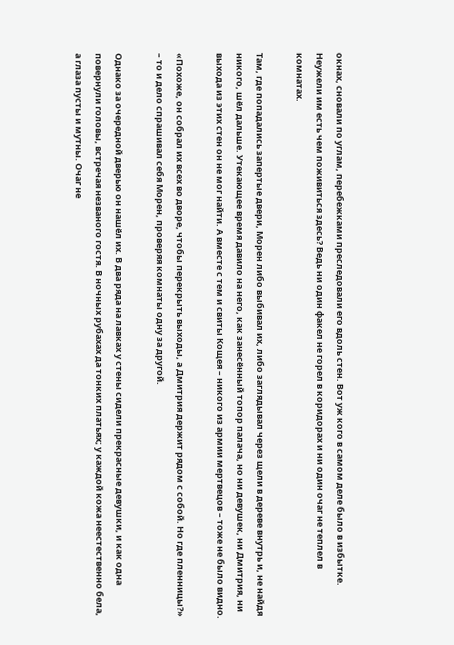окнах, сновали по углам, перебежками преследовали его вдоль стен. Вот уж кого в самом деле было в избытке. Неужели им есть чем поживиться здесь? Ведь ни один факел не горел в коридорах и ни один очаг не теплел в комнатах.

Там, где попадались запертые двери, Морен либо выбивал их, либо заглядывал через щели в дереве внутрь и, не найдя никого, шёл дальше. Утекающее время давило на него, как занесённый топор палача, но ни девушек, ни Дмитрия, ни выхода из этих стен он не мог найти. А вместе с тем и свиты Кощея – никого из армии мертвецов – тоже не было видно.

«Похоже, он собрал их всех во дворе, чтобы перекрыть выходы, а Дмитрия держит рядом с собой. Но где пленницы?» – то и дело спрашивал себя Морен, проверяя комнаты одну за другой.

Однако за очередной дверью он нашёл их. В два ряда на лавках у стены сидели прекрасные девушки, и как одна повернули головы, встречая незваного гостя. В ночных рубахах да тонких платьях; у каждой кожа неестественно бела, а глаза пусты и мутны. Очаг не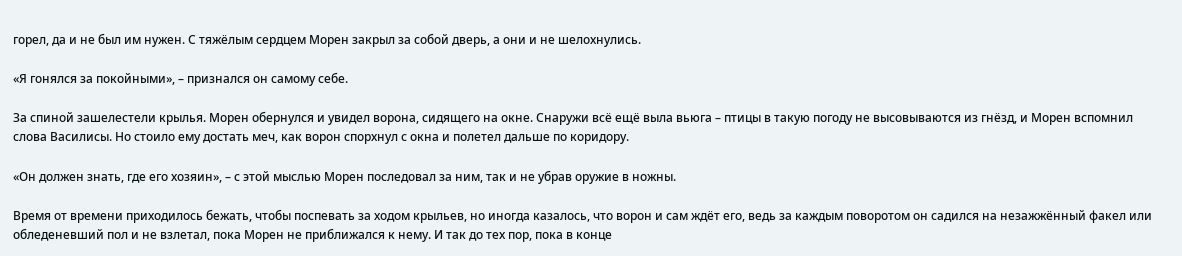горел, да и не был им нужен. С тяжёлым сердцем Морен закрыл за собой дверь, а они и не шелохнулись.

«Я гонялся за покойными», – признался он самому себе.

За спиной зашелестели крылья. Морен обернулся и увидел ворона, сидящего на окне. Снаружи всё ещё выла вьюга – птицы в такую погоду не высовываются из гнёзд, и Морен вспомнил слова Василисы. Но стоило ему достать меч, как ворон спорхнул с окна и полетел дальше по коридору.

«Он должен знать, где его хозяин», – с этой мыслью Морен последовал за ним, так и не убрав оружие в ножны.

Время от времени приходилось бежать, чтобы поспевать за ходом крыльев, но иногда казалось, что ворон и сам ждёт его, ведь за каждым поворотом он садился на незажжённый факел или обледеневший пол и не взлетал, пока Морен не приближался к нему. И так до тех пор, пока в конце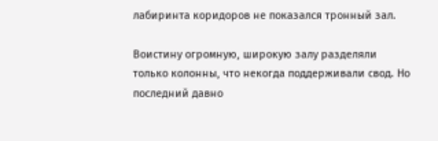лабиринта коридоров не показался тронный зал.

Воистину огромную, широкую залу разделяли только колонны, что некогда поддерживали свод. Но последний давно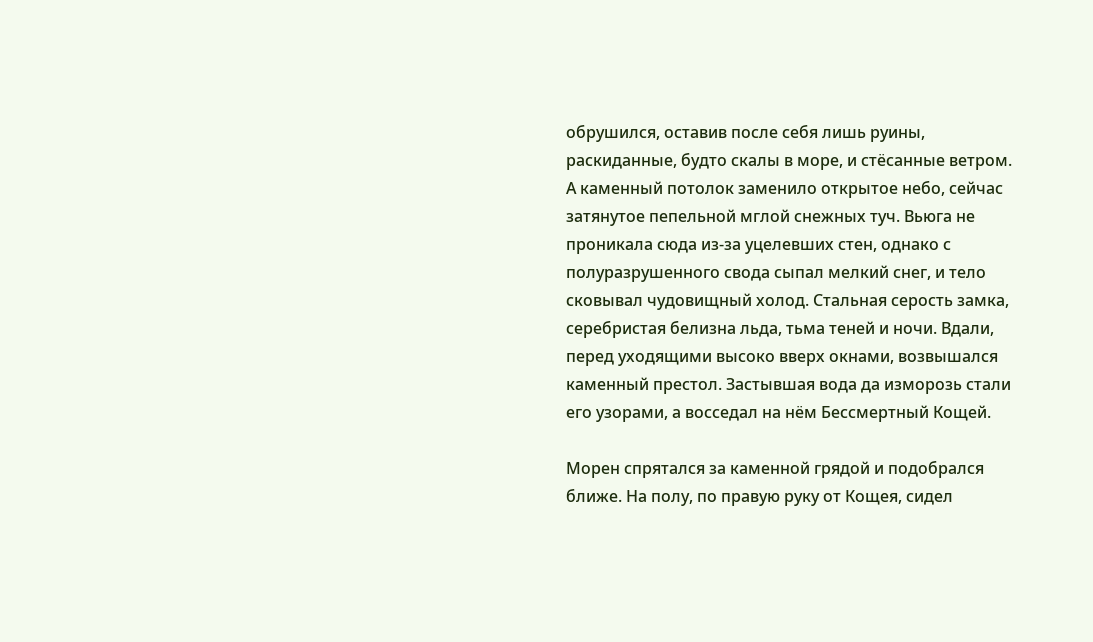обрушился, оставив после себя лишь руины, раскиданные, будто скалы в море, и стёсанные ветром. А каменный потолок заменило открытое небо, сейчас затянутое пепельной мглой снежных туч. Вьюга не проникала сюда из-за уцелевших стен, однако с полуразрушенного свода сыпал мелкий снег, и тело сковывал чудовищный холод. Стальная серость замка, серебристая белизна льда, тьма теней и ночи. Вдали, перед уходящими высоко вверх окнами, возвышался каменный престол. Застывшая вода да изморозь стали его узорами, а восседал на нём Бессмертный Кощей.

Морен спрятался за каменной грядой и подобрался ближе. На полу, по правую руку от Кощея, сидел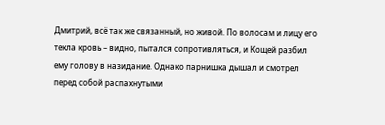Дмитрий, всё так же связанный, но живой. По волосам и лицу его текла кровь – видно, пытался сопротивляться, и Кощей разбил ему голову в назидание. Однако парнишка дышал и смотрел перед собой распахнутыми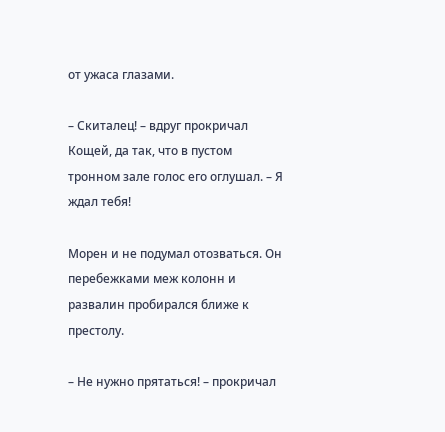от ужаса глазами.

– Скиталец! – вдруг прокричал Кощей, да так, что в пустом тронном зале голос его оглушал. – Я ждал тебя!

Морен и не подумал отозваться. Он перебежками меж колонн и развалин пробирался ближе к престолу.

– Не нужно прятаться! – прокричал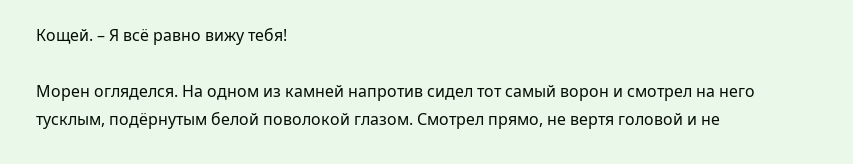Кощей. – Я всё равно вижу тебя!

Морен огляделся. На одном из камней напротив сидел тот самый ворон и смотрел на него тусклым, подёрнутым белой поволокой глазом. Смотрел прямо, не вертя головой и не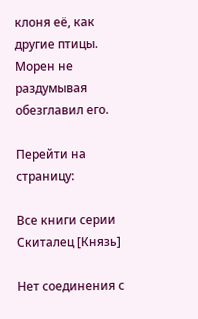клоня её, как другие птицы. Морен не раздумывая обезглавил его.

Перейти на страницу:

Все книги серии Скиталец [Князь]

Нет соединения с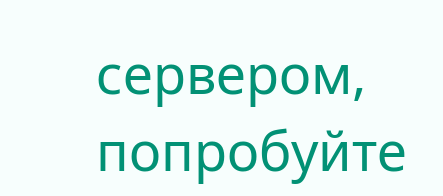сервером, попробуйте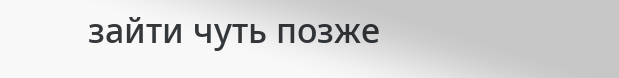зайти чуть позже